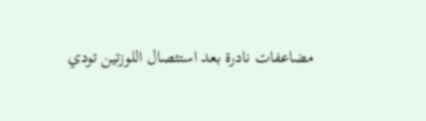مضاعفات نادرة بعد استئصال اللوزتين تودي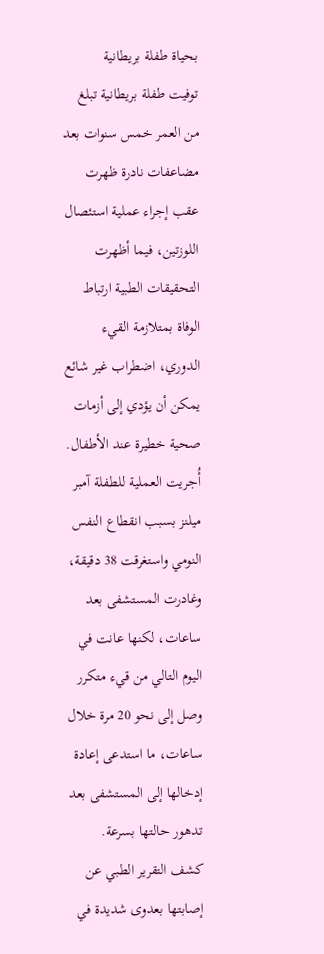بحياة طفلة بريطانية
توفيت طفلة بريطانية تبلغ من العمر خمس سنوات بعد مضاعفات نادرة ظهرت عقب إجراء عملية استئصال اللوزتين، فيما أظهرت التحقيقات الطبية ارتباط الوفاة بمتلازمة القيء الدوري، اضطراب غير شائع يمكن أن يؤدي إلى أزمات صحية خطيرة عند الأطفال.
أُجريت العملية للطفلة آمبر ميلنز بسبب انقطاع النفس النومي واستغرقت 38 دقيقة، وغادرت المستشفى بعد ساعات، لكنها عانت في اليوم التالي من قيء متكرر وصل إلى نحو 20 مرة خلال ساعات، ما استدعى إعادة إدخالها إلى المستشفى بعد تدهور حالتها بسرعة.
كشف التقرير الطبي عن إصابتها بعدوى شديدة في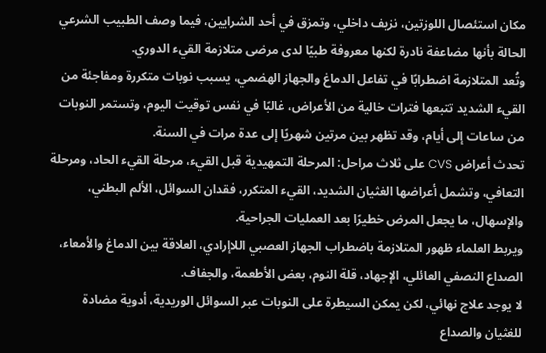مكان استئصال اللوزتين، نزيف داخلي، وتمزق في أحد الشرايين، فيما وصف الطبيب الشرعي الحالة بأنها مضاعفة نادرة لكنها معروفة طبيًا لدى مرضى متلازمة القيء الدوري.
وتُعد المتلازمة اضطرابًا في تفاعل الدماغ والجهاز الهضمي، يسبب نوبات متكررة ومفاجئة من القيء الشديد تتبعها فترات خالية من الأعراض، غالبًا في نفس توقيت اليوم، وتستمر النوبات من ساعات إلى أيام، وقد تظهر بين مرتين شهريًا إلى عدة مرات في السنة.
تحدث أعراض CVS على ثلاث مراحل: المرحلة التمهيدية قبل القيء، مرحلة القيء الحاد، ومرحلة التعافي، وتشمل أعراضها الغثيان الشديد، القيء المتكرر، فقدان السوائل، الألم البطني، والإسهال، ما يجعل المرض خطيرًا بعد العمليات الجراحية.
ويربط العلماء ظهور المتلازمة باضطراب الجهاز العصبي اللاإرادي، العلاقة بين الدماغ والأمعاء، الصداع النصفي العائلي، الإجهاد، قلة النوم، بعض الأطعمة، والجفاف.
لا يوجد علاج نهائي، لكن يمكن السيطرة على النوبات عبر السوائل الوريدية، أدوية مضادة للغثيان والصداع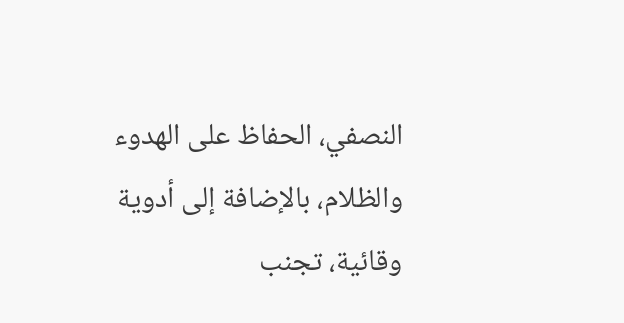النصفي، الحفاظ على الهدوء والظلام، بالإضافة إلى أدوية وقائية، تجنب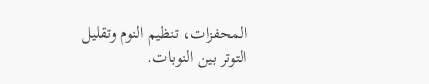المحفزات، تنظيم النوم وتقليل التوتر بين النوبات.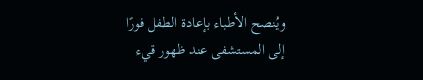ويُنصح الأطباء بإعادة الطفل فورًا إلى المستشفى عند ظهور قيء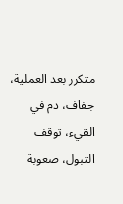متكرر بعد العملية، جفاف، دم في القيء، توقف التبول، صعوبة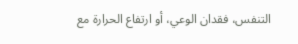التنفس، فقدان الوعي، أو ارتفاع الحرارة مع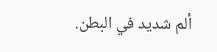ألم شديد في البطن.